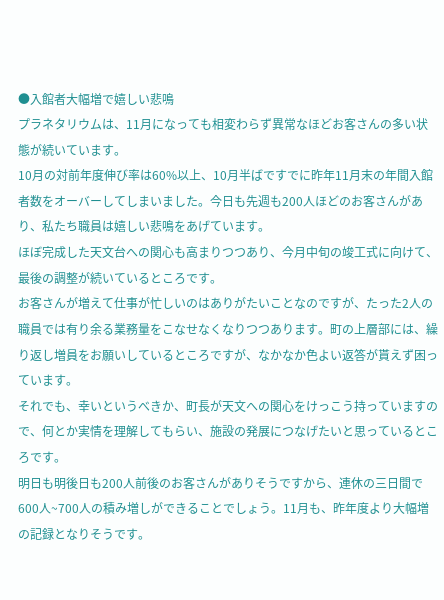●入館者大幅増で嬉しい悲鳴
プラネタリウムは、11月になっても相変わらず異常なほどお客さんの多い状態が続いています。
10月の対前年度伸び率は60%以上、10月半ばですでに昨年11月末の年間入館者数をオーバーしてしまいました。今日も先週も200人ほどのお客さんがあり、私たち職員は嬉しい悲鳴をあげています。
ほぼ完成した天文台への関心も高まりつつあり、今月中旬の竣工式に向けて、最後の調整が続いているところです。
お客さんが増えて仕事が忙しいのはありがたいことなのですが、たった2人の職員では有り余る業務量をこなせなくなりつつあります。町の上層部には、繰り返し増員をお願いしているところですが、なかなか色よい返答が貰えず困っています。
それでも、幸いというべきか、町長が天文への関心をけっこう持っていますので、何とか実情を理解してもらい、施設の発展につなげたいと思っているところです。
明日も明後日も200人前後のお客さんがありそうですから、連休の三日間で600人~700人の積み増しができることでしょう。11月も、昨年度より大幅増の記録となりそうです。